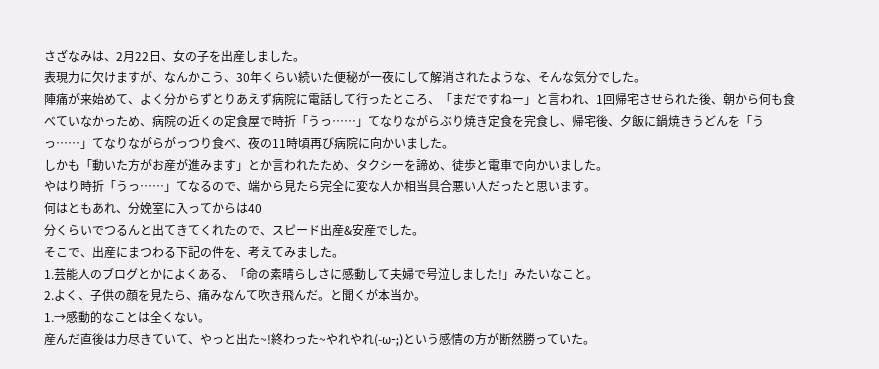さざなみは、2月22日、女の子を出産しました。
表現力に欠けますが、なんかこう、30年くらい続いた便秘が一夜にして解消されたような、そんな気分でした。
陣痛が来始めて、よく分からずとりあえず病院に電話して行ったところ、「まだですねー」と言われ、1回帰宅させられた後、朝から何も食べていなかっため、病院の近くの定食屋で時折「うっ……」てなりながらぶり焼き定食を完食し、帰宅後、夕飯に鍋焼きうどんを「うっ……」てなりながらがっつり食べ、夜の11時頃再び病院に向かいました。
しかも「動いた方がお産が進みます」とか言われたため、タクシーを諦め、徒歩と電車で向かいました。
やはり時折「うっ……」てなるので、端から見たら完全に変な人か相当具合悪い人だったと思います。
何はともあれ、分娩室に入ってからは40
分くらいでつるんと出てきてくれたので、スピード出産&安産でした。
そこで、出産にまつわる下記の件を、考えてみました。
1.芸能人のブログとかによくある、「命の素晴らしさに感動して夫婦で号泣しました!」みたいなこと。
2.よく、子供の顔を見たら、痛みなんて吹き飛んだ。と聞くが本当か。
1.→感動的なことは全くない。
産んだ直後は力尽きていて、やっと出た~!終わった~やれやれ(-ω-;)という感情の方が断然勝っていた。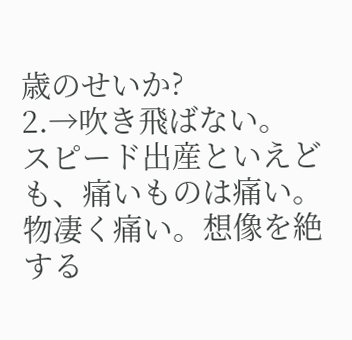歳のせいか?
2.→吹き飛ばない。
スピード出産といえども、痛いものは痛い。物凄く痛い。想像を絶する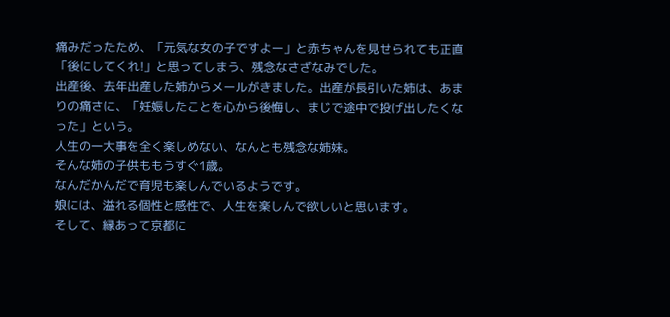痛みだったため、「元気な女の子ですよー」と赤ちゃんを見せられても正直「後にしてくれ!」と思ってしまう、残念なさざなみでした。
出産後、去年出産した姉からメールがきました。出産が長引いた姉は、あまりの痛さに、「妊娠したことを心から後悔し、まじで途中で投げ出したくなった」という。
人生の一大事を全く楽しめない、なんとも残念な姉妹。
そんな姉の子供ももうすぐ1歳。
なんだかんだで育児も楽しんでいるようです。
娘には、溢れる個性と感性で、人生を楽しんで欲しいと思います。
そして、縁あって京都に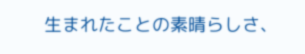生まれたことの素晴らしさ、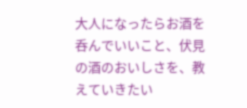大人になったらお酒を呑んでいいこと、伏見の酒のおいしさを、教えていきたい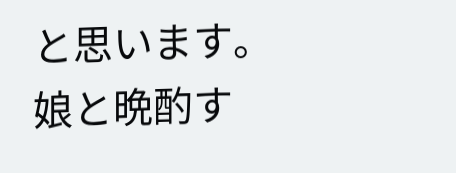と思います。
娘と晩酌す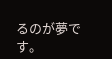るのが夢です。